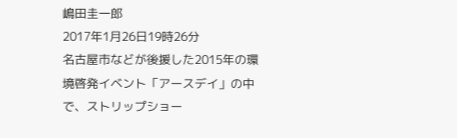嶋田圭一郎
2017年1月26日19時26分
名古屋市などが後援した2015年の環境啓発イベント「アースデイ」の中で、ストリップショー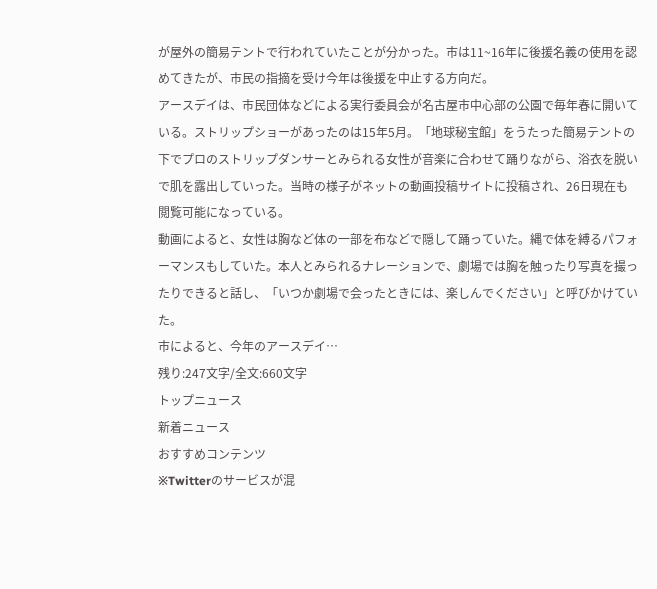が屋外の簡易テントで行われていたことが分かった。市は11~16年に後援名義の使用を認めてきたが、市民の指摘を受け今年は後援を中止する方向だ。
アースデイは、市民団体などによる実行委員会が名古屋市中心部の公園で毎年春に開いている。ストリップショーがあったのは15年5月。「地球秘宝館」をうたった簡易テントの下でプロのストリップダンサーとみられる女性が音楽に合わせて踊りながら、浴衣を脱いで肌を露出していった。当時の様子がネットの動画投稿サイトに投稿され、26日現在も閲覧可能になっている。
動画によると、女性は胸など体の一部を布などで隠して踊っていた。縄で体を縛るパフォーマンスもしていた。本人とみられるナレーションで、劇場では胸を触ったり写真を撮ったりできると話し、「いつか劇場で会ったときには、楽しんでください」と呼びかけていた。
市によると、今年のアースデイ…
残り:247文字/全文:660文字
トップニュース
新着ニュース
おすすめコンテンツ
※Twitterのサービスが混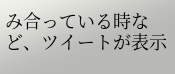み合っている時など、ツイートが表示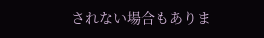されない場合もありま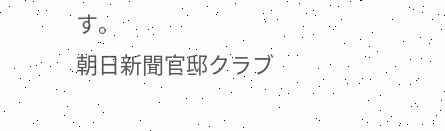す。
朝日新聞官邸クラブ